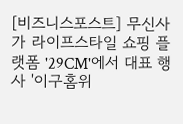[비즈니스포스트] 무신사가 라이프스타일 쇼핑 플랫폼 '29CM'에서 대표 행사 '이구홈위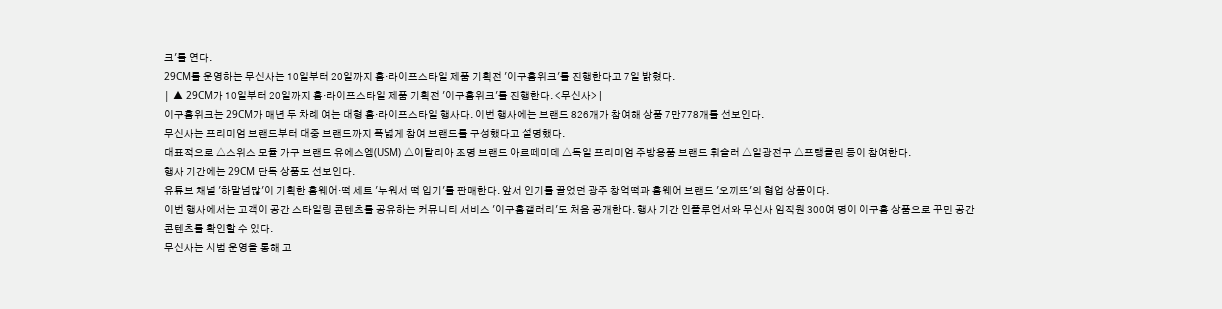크'를 연다.
29CM를 운영하는 무신사는 10일부터 20일까지 홈·라이프스타일 제품 기획전 '이구홈위크'를 진행한다고 7일 밝혔다.
| ▲ 29CM가 10일부터 20일까지 홈·라이프스타일 제품 기획전 '이구홈위크'를 진행한다. <무신사> |
이구홈위크는 29CM가 매년 두 차례 여는 대형 홈·라이프스타일 행사다. 이번 행사에는 브랜드 826개가 참여해 상품 7만778개를 선보인다.
무신사는 프리미엄 브랜드부터 대중 브랜드까지 폭넓게 참여 브랜드를 구성했다고 설명했다.
대표적으로 △스위스 모듈 가구 브랜드 유에스엠(USM) △이탈리아 조명 브랜드 아르떼미데 △독일 프리미엄 주방용품 브랜드 휘슬러 △일광전구 △프랭클린 등이 참여한다.
행사 기간에는 29CM 단독 상품도 선보인다.
유튜브 채널 '하말넘많'이 기획한 홈웨어·떡 세트 '누워서 떡 입기'를 판매한다. 앞서 인기를 끌었던 광주 창억떡과 홈웨어 브랜드 '오끼뜨'의 협업 상품이다.
이번 행사에서는 고객이 공간 스타일링 콘텐츠를 공유하는 커뮤니티 서비스 '이구홈갤러리'도 처음 공개한다. 행사 기간 인플루언서와 무신사 임직원 300여 명이 이구홈 상품으로 꾸민 공간 콘텐츠를 확인할 수 있다.
무신사는 시범 운영을 통해 고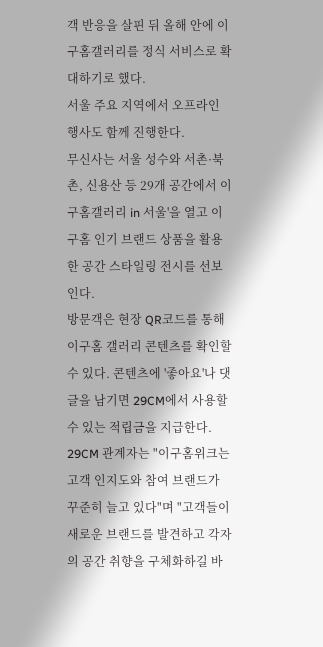객 반응을 살핀 뒤 올해 안에 이구홈갤러리를 정식 서비스로 확대하기로 했다.
서울 주요 지역에서 오프라인 행사도 함께 진행한다.
무신사는 서울 성수와 서촌·북촌, 신용산 등 29개 공간에서 이구홈갤러리 in 서울'을 열고 이구홈 인기 브랜드 상품을 활용한 공간 스타일링 전시를 선보인다.
방문객은 현장 QR코드를 통해 이구홈 갤러리 콘텐츠를 확인할 수 있다. 콘텐츠에 '좋아요'나 댓글을 남기면 29CM에서 사용할 수 있는 적립금을 지급한다.
29CM 관계자는 "이구홈위크는 고객 인지도와 참여 브랜드가 꾸준히 늘고 있다"며 "고객들이 새로운 브랜드를 발견하고 각자의 공간 취향을 구체화하길 바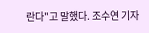란다"고 말했다. 조수연 기자